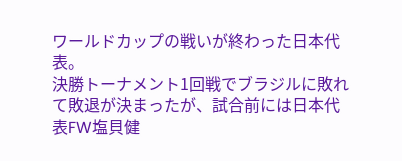ワールドカップの戦いが終わった日本代表。
決勝トーナメント1回戦でブラジルに敗れて敗退が決まったが、試合前には日本代表FW塩貝健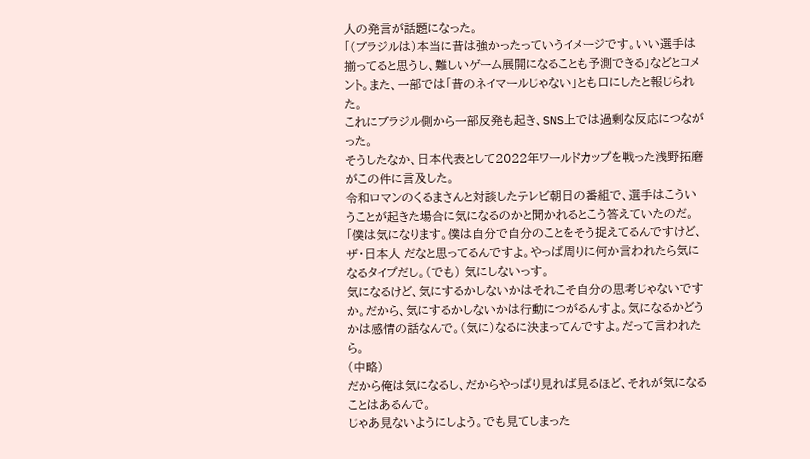人の発言が話題になった。
「(ブラジルは)本当に昔は強かったっていうイメージです。いい選手は揃ってると思うし、難しいゲーム展開になることも予測できる」などとコメント。また、一部では「昔のネイマールじゃない」とも口にしたと報じられた。
これにブラジル側から一部反発も起き、SNS上では過剰な反応につながった。
そうしたなか、日本代表として2022年ワールドカップを戦った浅野拓磨がこの件に言及した。
令和ロマンのくるまさんと対談したテレビ朝日の番組で、選手はこういうことが起きた場合に気になるのかと聞かれるとこう答えていたのだ。
「僕は気になります。僕は自分で自分のことをそう捉えてるんですけど、ザ・日本人 だなと思ってるんですよ。やっぱ周りに何か言われたら気になるタイプだし。(でも) 気にしないっす。
気になるけど、気にするかしないかはそれこそ自分の思考じゃないですか。だから、気にするかしないかは行動につがるんすよ。気になるかどうかは感情の話なんで。(気に)なるに決まってんですよ。だって言われたら。
(中略)
だから俺は気になるし、だからやっぱり見れば見るほど、それが気になることはあるんで。
じゃあ見ないようにしよう。でも見てしまった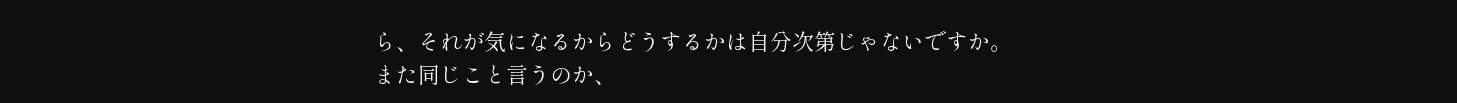ら、それが気になるからどうするかは自分次第じゃないですか。
また同じこと言うのか、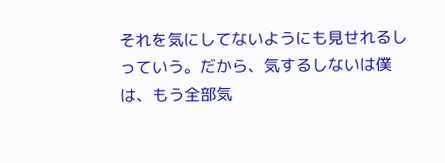それを気にしてないようにも見せれるしっていう。だから、気するしないは僕は、もう全部気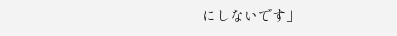にしないです」